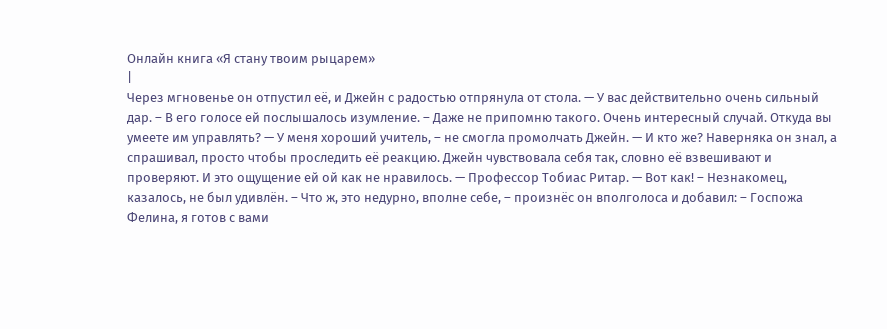Онлайн книга «Я стану твоим рыцарем»
|
Через мгновенье он отпустил её, и Джейн с радостью отпрянула от стола. — У вас действительно очень сильный дар. – В его голосе ей послышалось изумление. – Даже не припомню такого. Очень интересный случай. Откуда вы умеете им управлять? — У меня хороший учитель, – не смогла промолчать Джейн. — И кто же? Наверняка он знал, а спрашивал, просто чтобы проследить её реакцию. Джейн чувствовала себя так, словно её взвешивают и проверяют. И это ощущение ей ой как не нравилось. — Профессор Тобиас Ритар. — Вот как! – Незнакомец, казалось, не был удивлён. – Что ж, это недурно, вполне себе, – произнёс он вполголоса и добавил: – Госпожа Фелина, я готов с вами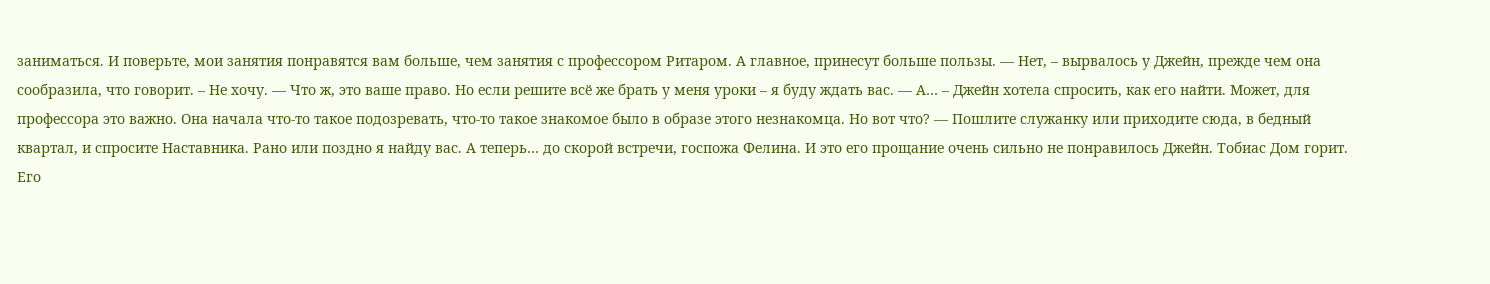заниматься. И поверьте, мои занятия понравятся вам больше, чем занятия с профессором Ритаром. А главное, принесут больше пользы. — Нет, – вырвалось у Джейн, прежде чем она сообразила, что говорит. – Не хочу. — Что ж, это ваше право. Но если решите всё же брать у меня уроки – я буду ждать вас. — А… – Джейн хотела спросить, как его найти. Может, для профессора это важно. Она начала что-то такое подозревать, что-то такое знакомое было в образе этого незнакомца. Но вот что? — Пошлите служанку или приходите сюда, в бедный квартал, и спросите Наставника. Рано или поздно я найду вас. А теперь… до скорой встречи, госпожа Фелина. И это его прощание очень сильно не понравилось Джейн. Тобиас Дом горит. Его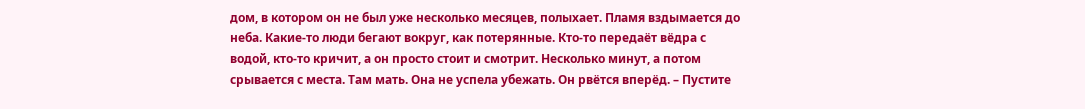дом, в котором он не был уже несколько месяцев, полыхает. Пламя вздымается до неба. Какие-то люди бегают вокруг, как потерянные. Кто-то передаёт вёдра с водой, кто-то кричит, а он просто стоит и смотрит. Несколько минут, а потом срывается с места. Там мать. Она не успела убежать. Он рвётся вперёд. – Пустите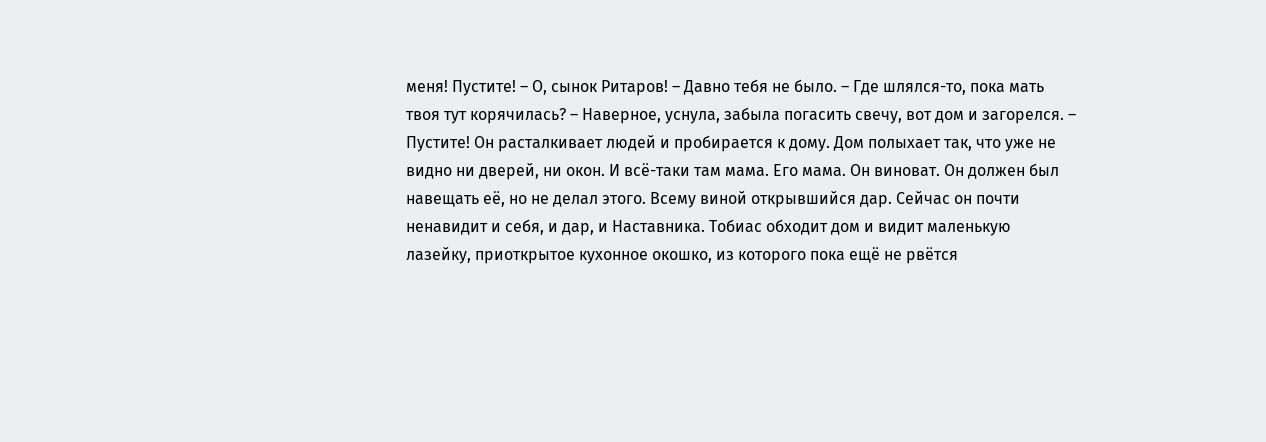меня! Пустите! – О, сынок Ритаров! – Давно тебя не было. – Где шлялся-то, пока мать твоя тут корячилась? – Наверное, уснула, забыла погасить свечу, вот дом и загорелся. – Пустите! Он расталкивает людей и пробирается к дому. Дом полыхает так, что уже не видно ни дверей, ни окон. И всё-таки там мама. Его мама. Он виноват. Он должен был навещать её, но не делал этого. Всему виной открывшийся дар. Сейчас он почти ненавидит и себя, и дар, и Наставника. Тобиас обходит дом и видит маленькую лазейку, приоткрытое кухонное окошко, из которого пока ещё не рвётся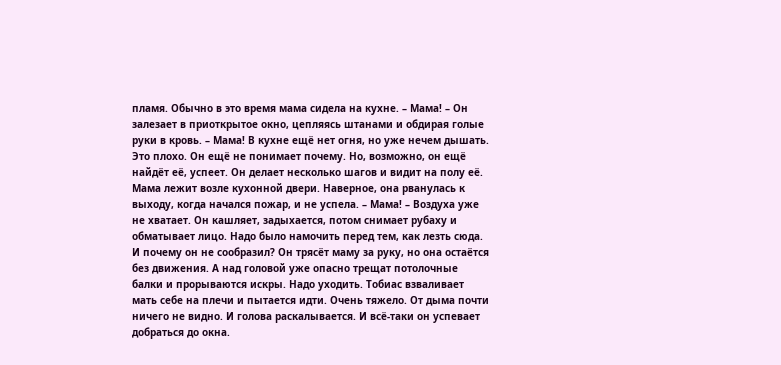пламя. Обычно в это время мама сидела на кухне. – Мама! – Он залезает в приоткрытое окно, цепляясь штанами и обдирая голые руки в кровь. – Мама! В кухне ещё нет огня, но уже нечем дышать. Это плохо. Он ещё не понимает почему. Но, возможно, он ещё найдёт её, успеет. Он делает несколько шагов и видит на полу её. Мама лежит возле кухонной двери. Наверное, она рванулась к выходу, когда начался пожар, и не успела. – Мама! – Воздуха уже не хватает. Он кашляет, задыхается, потом снимает рубаху и обматывает лицо. Надо было намочить перед тем, как лезть сюда. И почему он не сообразил? Он трясёт маму за руку, но она остаётся без движения. А над головой уже опасно трещат потолочные балки и прорываются искры. Надо уходить. Тобиас взваливает мать себе на плечи и пытается идти. Очень тяжело. От дыма почти ничего не видно. И голова раскалывается. И всё-таки он успевает добраться до окна.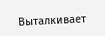Выталкивает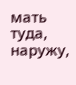мать туда, наружу,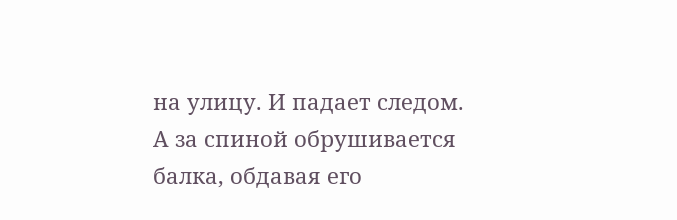на улицу. И падает следом. А за спиной обрушивается балка, обдавая его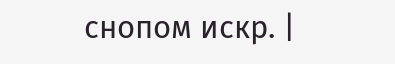снопом искр. |